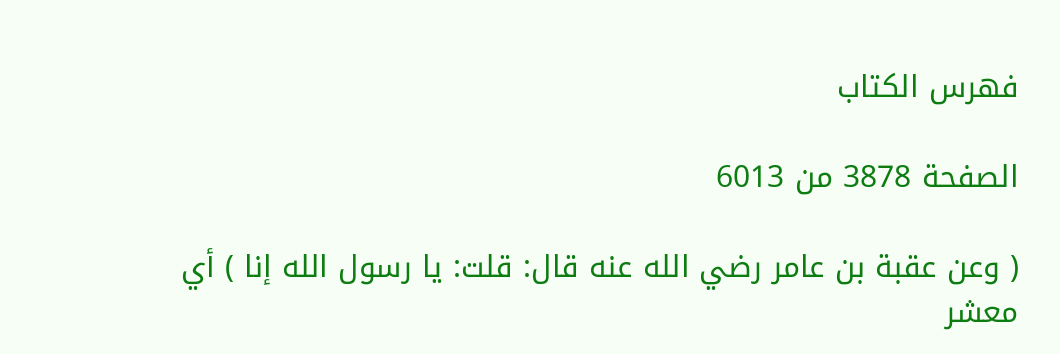فهرس الكتاب

الصفحة 3878 من 6013

( وعن عقبة بن عامر رضي الله عنه قال: قلت: يا رسول الله إنا ) أي معشر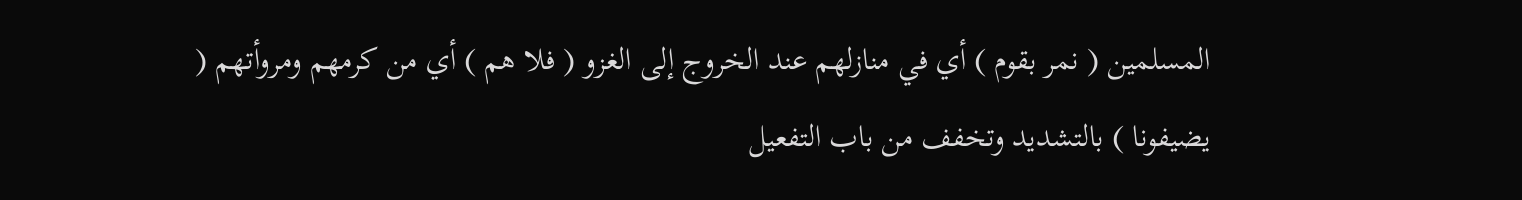المسلمين ( نمر بقوم ) أي في منازلهم عند الخروج إلى الغزو ( فلا هم ) أي من كرمهم ومروأتهم ( يضيفونا ) بالتشديد وتخفف من باب التفعيل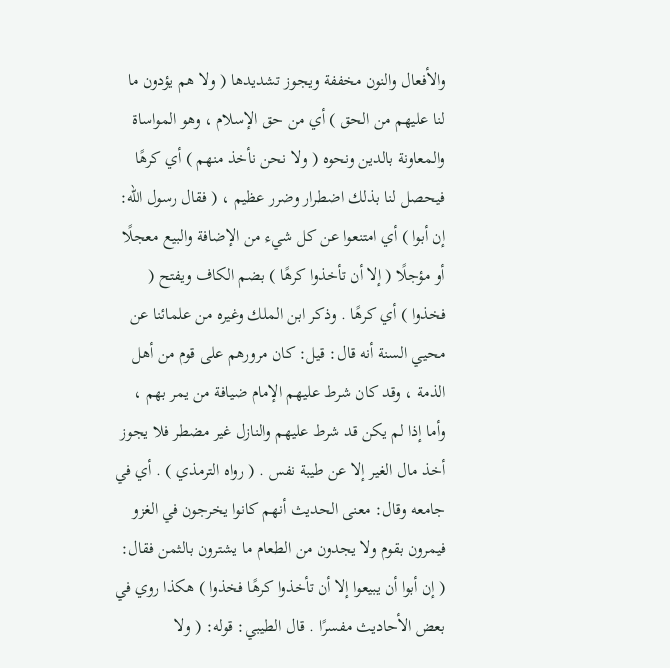والأفعال والنون مخففة ويجوز تشديدها ( ولا هم يؤدون ما لنا عليهم من الحق ) أي من حق الإسلام ، وهو المواساة والمعاونة بالدين ونحوه ( ولا نحن نأخذ منهم ) أي كرهًا فيحصل لنا بذلك اضطرار وضرر عظيم ، ( فقال رسول الله: إن أبوا ) أي امتنعوا عن كل شيء من الإضافة والبيع معجلًا أو مؤجلًا ( إلا أن تأخذوا كرهًا ) بضم الكاف ويفتح ( فخذوا ) أي كرهًا . وذكر ابن الملك وغيره من علمائنا عن محيي السنة أنه قال: قيل: كان مرورهم على قوم من أهل الذمة ، وقد كان شرط عليهم الإمام ضيافة من يمر بهم ، وأما إذا لم يكن قد شرط عليهم والنازل غير مضطر فلا يجوز أخذ مال الغير إلا عن طيبة نفس . ( رواه الترمذي ) . أي في جامعه وقال: معنى الحديث أنهم كانوا يخرجون في الغزو فيمرون بقوم ولا يجدون من الطعام ما يشترون بالثمن فقال: ( إن أبوا أن يبيعوا إلا أن تأخذوا كرهًا فخذوا ) هكذا روي في بعض الأحاديث مفسرًا . قال الطيبي: قوله: ( ولا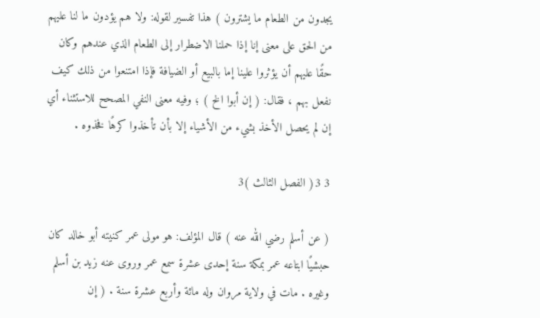يجدون من الطعام ما يشترون ) هذا تفسير لقوله: ولا هم يؤدون ما لنا عليهم من الحق على معنى إنا إذا حملنا الاضطرار إلى الطعام الذي عندهم وكان حقًا عليهم أن يؤثروا علينا إما بالبيع أو الضيافة فإذا امتنعوا من ذلك كيف نفعل بهم ، فقال: ( إن أبوا الخ ) ؛ وفيه معنى النفي المصحح للاستثناء أي إن لم يحصل الأخذ بشيء من الأشياء إلا بأن تأخذوا كرهًا فخذوه .

3 3( الفصل الثالث )3

( عن أسلم رضي الله عنه ) قال المؤلف: هو مولى عمر كنيته أبو خالد كان حبشيًا ابتاعه عمر بمكة سنة إحدى عشرة سمع عمر وروى عنه زيد بن أسلم وغيره . مات في ولاية مروان وله مائة وأربع عشرة سنة . ( إن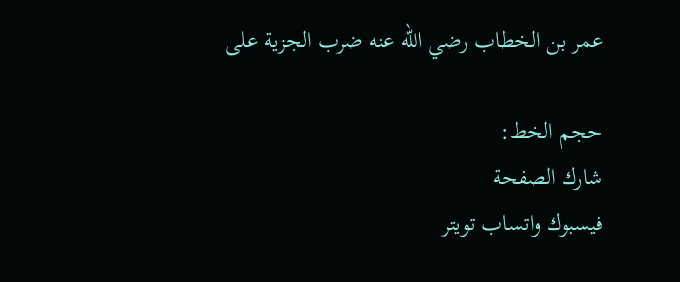عمر بن الخطاب رضي الله عنه ضرب الجزية على

حجم الخط:
شارك الصفحة
فيسبوك واتساب تويتر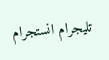تليجرام انستجرام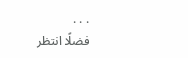. . .
فضلًا انتظر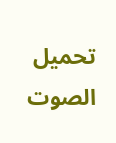تحميل الصوت